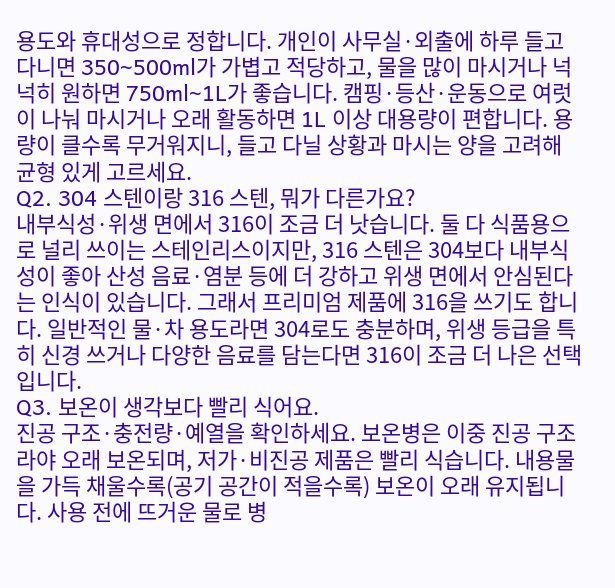용도와 휴대성으로 정합니다. 개인이 사무실·외출에 하루 들고 다니면 350~500ml가 가볍고 적당하고, 물을 많이 마시거나 넉넉히 원하면 750ml~1L가 좋습니다. 캠핑·등산·운동으로 여럿이 나눠 마시거나 오래 활동하면 1L 이상 대용량이 편합니다. 용량이 클수록 무거워지니, 들고 다닐 상황과 마시는 양을 고려해 균형 있게 고르세요.
Q2. 304 스텐이랑 316 스텐, 뭐가 다른가요?
내부식성·위생 면에서 316이 조금 더 낫습니다. 둘 다 식품용으로 널리 쓰이는 스테인리스이지만, 316 스텐은 304보다 내부식성이 좋아 산성 음료·염분 등에 더 강하고 위생 면에서 안심된다는 인식이 있습니다. 그래서 프리미엄 제품에 316을 쓰기도 합니다. 일반적인 물·차 용도라면 304로도 충분하며, 위생 등급을 특히 신경 쓰거나 다양한 음료를 담는다면 316이 조금 더 나은 선택입니다.
Q3. 보온이 생각보다 빨리 식어요.
진공 구조·충전량·예열을 확인하세요. 보온병은 이중 진공 구조라야 오래 보온되며, 저가·비진공 제품은 빨리 식습니다. 내용물을 가득 채울수록(공기 공간이 적을수록) 보온이 오래 유지됩니다. 사용 전에 뜨거운 물로 병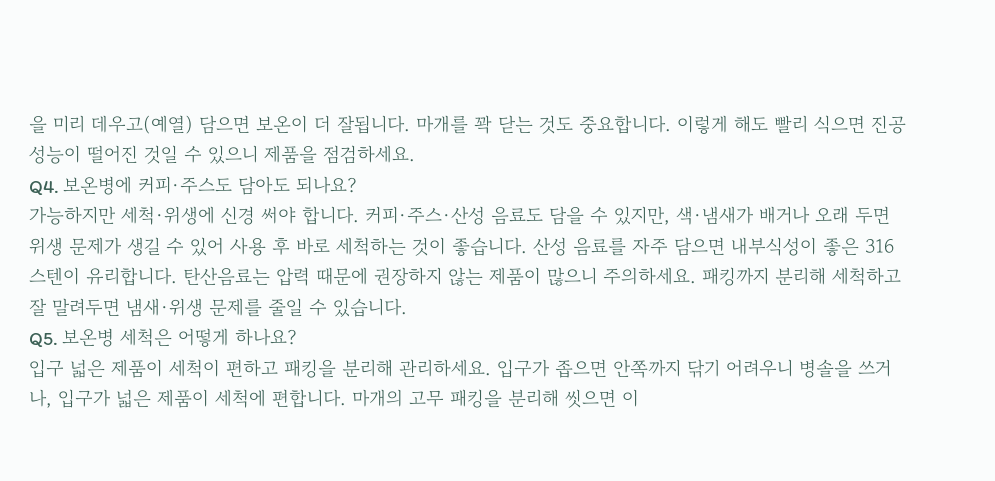을 미리 데우고(예열) 담으면 보온이 더 잘됩니다. 마개를 꽉 닫는 것도 중요합니다. 이렇게 해도 빨리 식으면 진공 성능이 떨어진 것일 수 있으니 제품을 점검하세요.
Q4. 보온병에 커피·주스도 담아도 되나요?
가능하지만 세척·위생에 신경 써야 합니다. 커피·주스·산성 음료도 담을 수 있지만, 색·냄새가 배거나 오래 두면 위생 문제가 생길 수 있어 사용 후 바로 세척하는 것이 좋습니다. 산성 음료를 자주 담으면 내부식성이 좋은 316 스텐이 유리합니다. 탄산음료는 압력 때문에 권장하지 않는 제품이 많으니 주의하세요. 패킹까지 분리해 세척하고 잘 말려두면 냄새·위생 문제를 줄일 수 있습니다.
Q5. 보온병 세척은 어떻게 하나요?
입구 넓은 제품이 세척이 편하고 패킹을 분리해 관리하세요. 입구가 좁으면 안쪽까지 닦기 어려우니 병솔을 쓰거나, 입구가 넓은 제품이 세척에 편합니다. 마개의 고무 패킹을 분리해 씻으면 이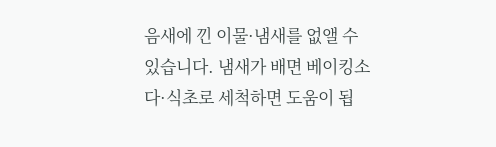음새에 낀 이물·냄새를 없앨 수 있습니다. 냄새가 배면 베이킹소다·식초로 세척하면 도움이 됩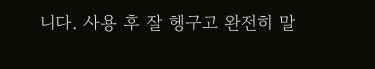니다. 사용 후 잘 헹구고 완전히 말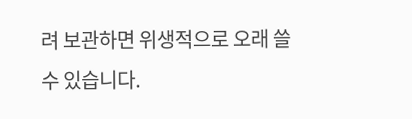려 보관하면 위생적으로 오래 쓸 수 있습니다.